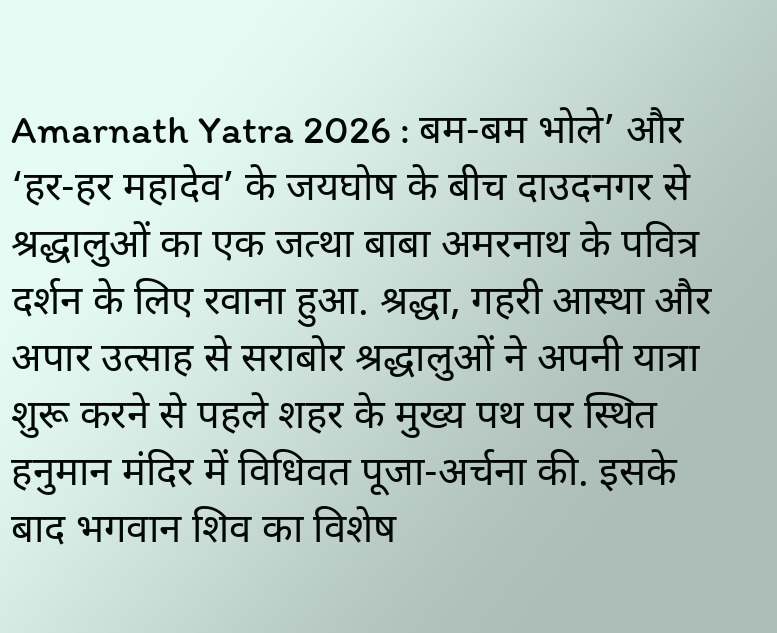Amarnath Yatra 2026 : बम-बम भोले’ और ‘हर-हर महादेव’ के जयघोष के बीच दाउदनगर से श्रद्धालुओं का एक जत्था बाबा अमरनाथ के पवित्र दर्शन के लिए रवाना हुआ. श्रद्धा, गहरी आस्था और अपार उत्साह से सराबोर श्रद्धालुओं ने अपनी यात्रा शुरू करने से पहले शहर के मुख्य पथ पर स्थित हनुमान मंदिर में विधिवत पूजा-अर्चना की. इसके बाद भगवान शिव का विशेष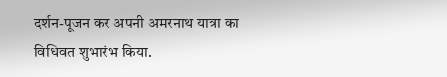दर्शन-पूजन कर अपनी अमरनाथ यात्रा का विधिवत शुभारंभ किया.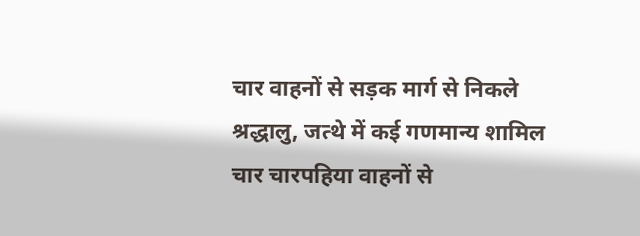चार वाहनों से सड़क मार्ग से निकले श्रद्धालु, जत्थे में कई गणमान्य शामिल
चार चारपहिया वाहनों से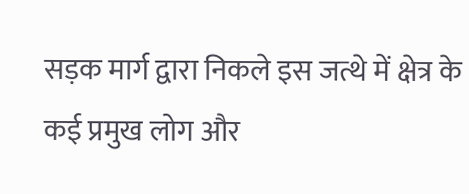सड़क मार्ग द्वारा निकले इस जत्थे में क्षेत्र के कई प्रमुख लोग और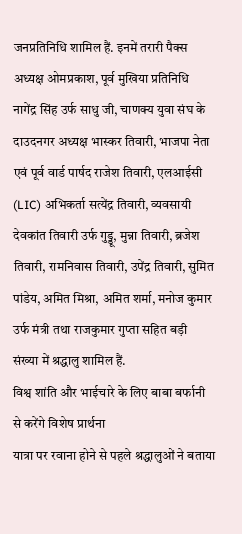जनप्रतिनिधि शामिल हैं. इनमें तरारी पैक्स अध्यक्ष ओमप्रकाश, पूर्व मुखिया प्रतिनिधि नागेंद्र सिंह उर्फ साधु जी, चाणक्य युवा संघ के दाउदनगर अध्यक्ष भास्कर तिवारी, भाजपा नेता एवं पूर्व वार्ड पार्षद राजेश तिवारी, एलआईसी (LIC) अभिकर्ता सत्येंद्र तिवारी, व्यवसायी देवकांत तिवारी उर्फ गुड्डू, मुन्ना तिवारी, ब्रजेश तिवारी, रामनिवास तिवारी, उपेंद्र तिवारी, सुमित पांडेय, अमित मिश्रा, अमित शर्मा, मनोज कुमार उर्फ मंत्री तथा राजकुमार गुप्ता सहित बड़ी संख्या में श्रद्धालु शामिल हैं.
विश्व शांति और भाईचारे के लिए बाबा बर्फानी से करेंगे विशेष प्रार्थना
यात्रा पर रवाना होने से पहले श्रद्धालुओं ने बताया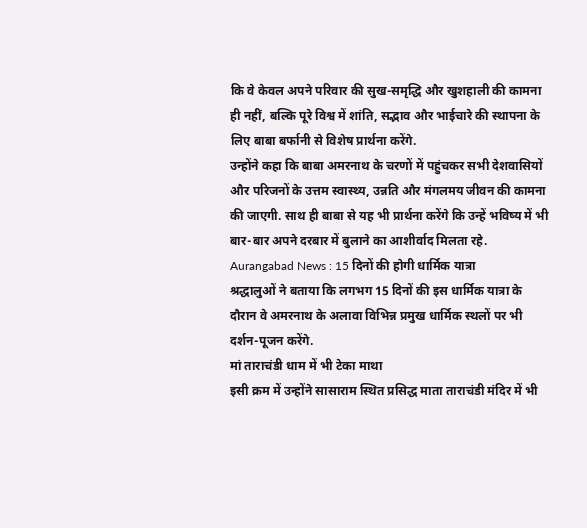कि वे केवल अपने परिवार की सुख-समृद्धि और खुशहाली की कामना ही नहीं, बल्कि पूरे विश्व में शांति, सद्भाव और भाईचारे की स्थापना के लिए बाबा बर्फानी से विशेष प्रार्थना करेंगे.
उन्होंने कहा कि बाबा अमरनाथ के चरणों में पहुंचकर सभी देशवासियों और परिजनों के उत्तम स्वास्थ्य, उन्नति और मंगलमय जीवन की कामना की जाएगी. साथ ही बाबा से यह भी प्रार्थना करेंगे कि उन्हें भविष्य में भी बार-बार अपने दरबार में बुलाने का आशीर्वाद मिलता रहे.
Aurangabad News : 15 दिनों की होगी धार्मिक यात्रा
श्रद्धालुओं ने बताया कि लगभग 15 दिनों की इस धार्मिक यात्रा के दौरान वे अमरनाथ के अलावा विभिन्न प्रमुख धार्मिक स्थलों पर भी दर्शन-पूजन करेंगे.
मां ताराचंडी धाम में भी टेका माथा
इसी क्रम में उन्होंने सासाराम स्थित प्रसिद्ध माता ताराचंडी मंदिर में भी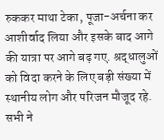रुककर माथा टेका, पूजा-अर्चना कर आशीर्वाद लिया और इसके बाद आगे की यात्रा पर आगे बढ़ गए. श्रद्धालुओं को विदा करने के लिए बड़ी संख्या में स्थानीय लोग और परिजन मौजूद रहे. सभी ने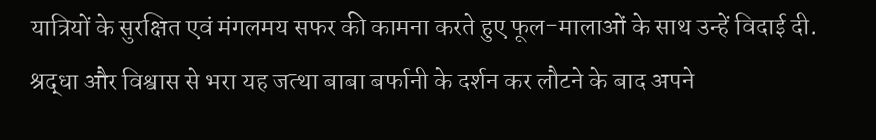यात्रियों के सुरक्षित एवं मंगलमय सफर की कामना करते हुए फूल-मालाओं के साथ उन्हें विदाई दी. श्रद्धा और विश्वास से भरा यह जत्था बाबा बर्फानी के दर्शन कर लौटने के बाद अपने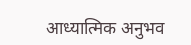आध्यात्मिक अनुभव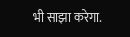भी साझा करेगा.